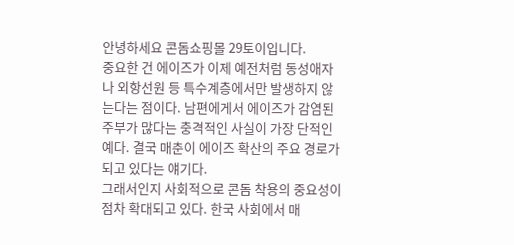안녕하세요 콘돔쇼핑몰 29토이입니다.
중요한 건 에이즈가 이제 예전처럼 동성애자나 외항선원 등 특수계층에서만 발생하지 않는다는 점이다. 남편에게서 에이즈가 감염된 주부가 많다는 충격적인 사실이 가장 단적인 예다. 결국 매춘이 에이즈 확산의 주요 경로가 되고 있다는 얘기다.
그래서인지 사회적으로 콘돔 착용의 중요성이 점차 확대되고 있다. 한국 사회에서 매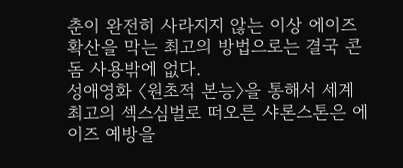춘이 완전히 사라지지 않는 이상 에이즈 확산을 막는 최고의 방법으로는 결국 콘돔 사용밖에 없다.
성애영화 〈원초적 본능〉을 통해서 세계 최고의 섹스심벌로 떠오른 샤론스톤은 에이즈 예방을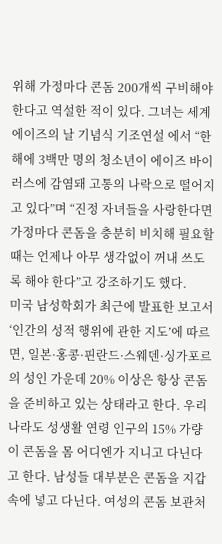위해 가정마다 콘돔 200개씩 구비해야 한다고 역설한 적이 있다. 그녀는 세계 에이즈의 날 기념식 기조연설 에서 “한해에 3백만 명의 청소년이 에이즈 바이러스에 감염돼 고통의 나락으로 떨어지고 있다”며 “진정 자녀들을 사랑한다면 가정마다 콘돔을 충분히 비치해 필요할 때는 언제나 아무 생각없이 꺼내 쓰도록 해야 한다”고 강조하기도 했다.
미국 남성학회가 최근에 발표한 보고서 ‘인간의 성적 행위에 관한 지도’에 따르면, 일본·홍콩·핀란드·스웨덴·싱가포르의 성인 가운데 20% 이상은 항상 콘돔을 준비하고 있는 상태라고 한다. 우리나라도 성생활 연령 인구의 15% 가량이 콘돔을 몸 어디엔가 지니고 다닌다고 한다. 남성들 대부분은 콘돔을 지갑속에 넣고 다닌다. 여성의 콘돔 보관처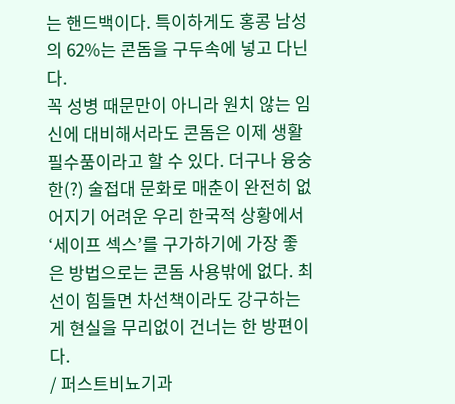는 핸드백이다. 특이하게도 홍콩 남성의 62%는 콘돔을 구두속에 넣고 다닌다.
꼭 성병 때문만이 아니라 원치 않는 임신에 대비해서라도 콘돔은 이제 생활 필수품이라고 할 수 있다. 더구나 융숭한(?) 술접대 문화로 매춘이 완전히 없어지기 어려운 우리 한국적 상황에서 ‘세이프 섹스’를 구가하기에 가장 좋은 방법으로는 콘돔 사용밖에 없다. 최선이 힘들면 차선책이라도 강구하는 게 현실을 무리없이 건너는 한 방편이다.
/ 퍼스트비뇨기과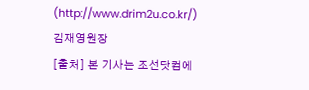(http://www.drim2u.co.kr/)
김재영원장
[출처] 본 기사는 조선닷컴에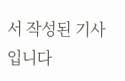서 작성된 기사입니다